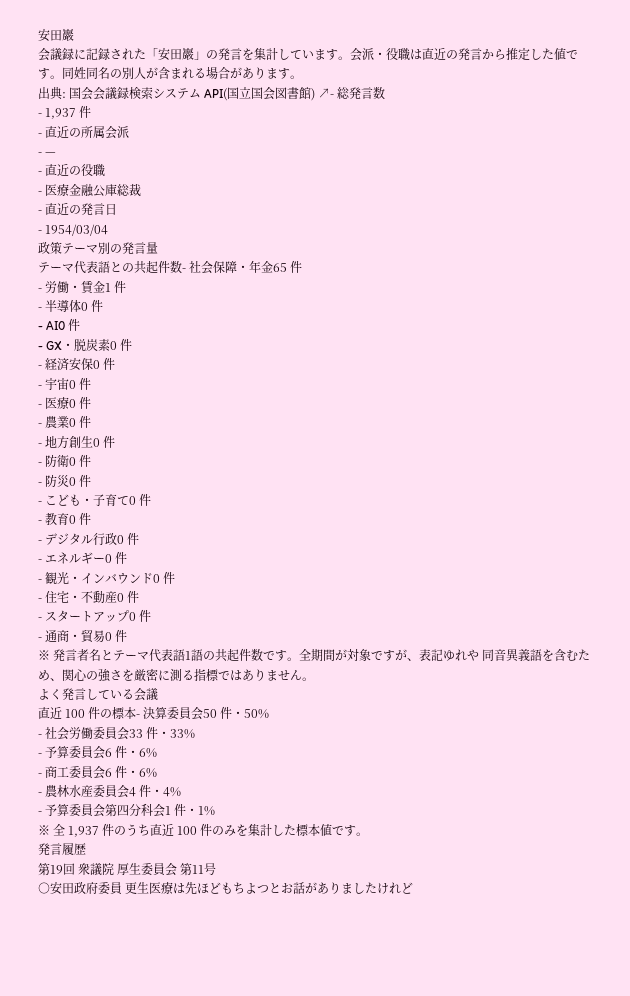安田巖
会議録に記録された「安田巖」の発言を集計しています。会派・役職は直近の発言から推定した値です。同姓同名の別人が含まれる場合があります。
出典: 国会会議録検索システム API(国立国会図書館) ↗- 総発言数
- 1,937 件
- 直近の所属会派
- —
- 直近の役職
- 医療金融公庫総裁
- 直近の発言日
- 1954/03/04
政策テーマ別の発言量
テーマ代表語との共起件数- 社会保障・年金65 件
- 労働・賃金1 件
- 半導体0 件
- AI0 件
- GX・脱炭素0 件
- 経済安保0 件
- 宇宙0 件
- 医療0 件
- 農業0 件
- 地方創生0 件
- 防衛0 件
- 防災0 件
- こども・子育て0 件
- 教育0 件
- デジタル行政0 件
- エネルギー0 件
- 観光・インバウンド0 件
- 住宅・不動産0 件
- スタートアップ0 件
- 通商・貿易0 件
※ 発言者名とテーマ代表語1語の共起件数です。全期間が対象ですが、表記ゆれや 同音異義語を含むため、関心の強さを厳密に測る指標ではありません。
よく発言している会議
直近 100 件の標本- 決算委員会50 件・50%
- 社会労働委員会33 件・33%
- 予算委員会6 件・6%
- 商工委員会6 件・6%
- 農林水産委員会4 件・4%
- 予算委員会第四分科会1 件・1%
※ 全 1,937 件のうち直近 100 件のみを集計した標本値です。
発言履歴
第19回 衆議院 厚生委員会 第11号
○安田政府委員 更生医療は先ほどもちよつとお話がありましたけれど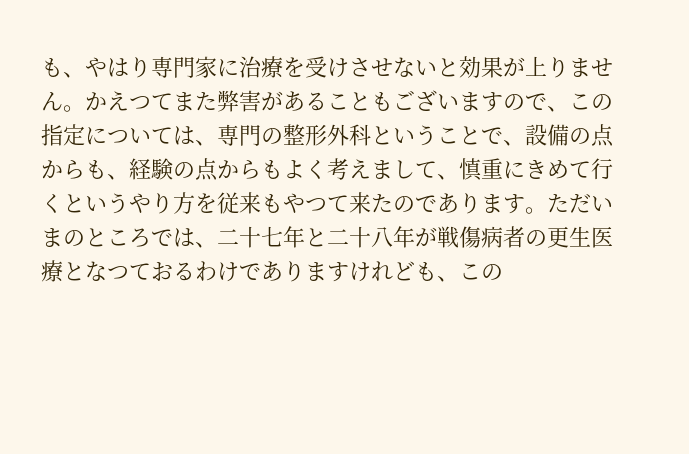も、やはり専門家に治療を受けさせないと効果が上りません。かえつてまた弊害があることもございますので、この指定については、専門の整形外科ということで、設備の点からも、経験の点からもよく考えまして、慎重にきめて行くというやり方を従来もやつて来たのであります。ただいまのところでは、二十七年と二十八年が戦傷病者の更生医療となつておるわけでありますけれども、この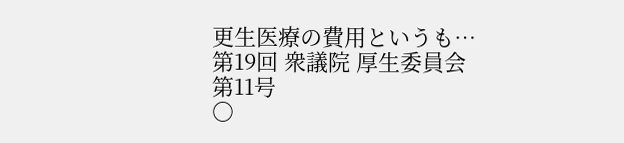更生医療の費用というも…
第19回 衆議院 厚生委員会 第11号
○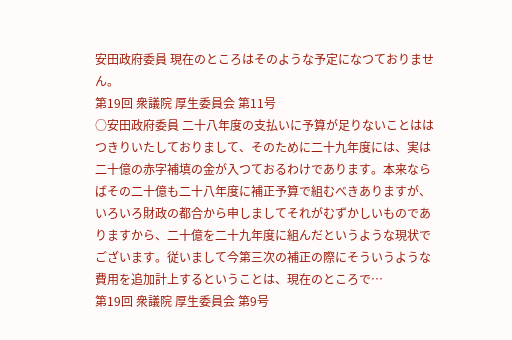安田政府委員 現在のところはそのような予定になつておりません。
第19回 衆議院 厚生委員会 第11号
○安田政府委員 二十八年度の支払いに予算が足りないことははつきりいたしておりまして、そのために二十九年度には、実は二十億の赤字補填の金が入つておるわけであります。本来ならばその二十億も二十八年度に補正予算で組むべきありますが、いろいろ財政の都合から申しましてそれがむずかしいものでありますから、二十億を二十九年度に組んだというような現状でございます。従いまして今第三次の補正の際にそういうような費用を追加計上するということは、現在のところで…
第19回 衆議院 厚生委員会 第9号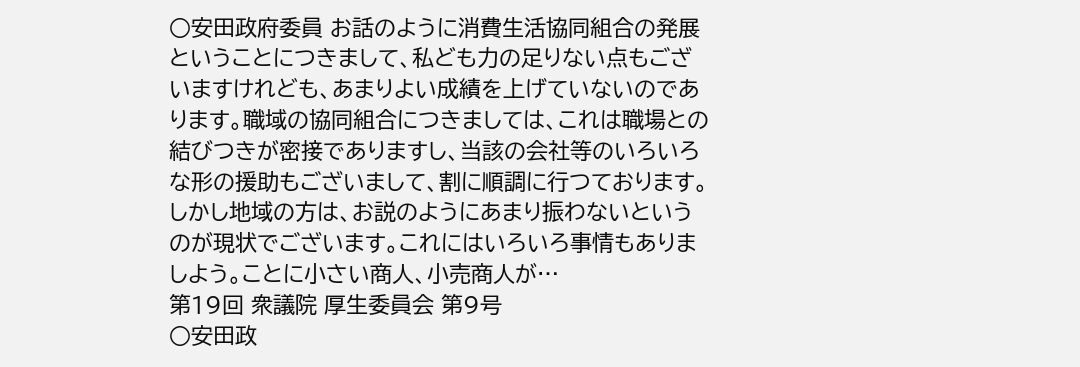○安田政府委員 お話のように消費生活協同組合の発展ということにつきまして、私ども力の足りない点もございますけれども、あまりよい成績を上げていないのであります。職域の協同組合につきましては、これは職場との結びつきが密接でありますし、当該の会社等のいろいろな形の援助もございまして、割に順調に行つております。しかし地域の方は、お説のようにあまり振わないというのが現状でございます。これにはいろいろ事情もありましよう。ことに小さい商人、小売商人が…
第19回 衆議院 厚生委員会 第9号
○安田政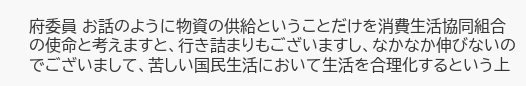府委員 お話のように物資の供給ということだけを消費生活協同組合の使命と考えますと、行き詰まりもございますし、なかなか伸びないのでございまして、苦しい国民生活において生活を合理化するという上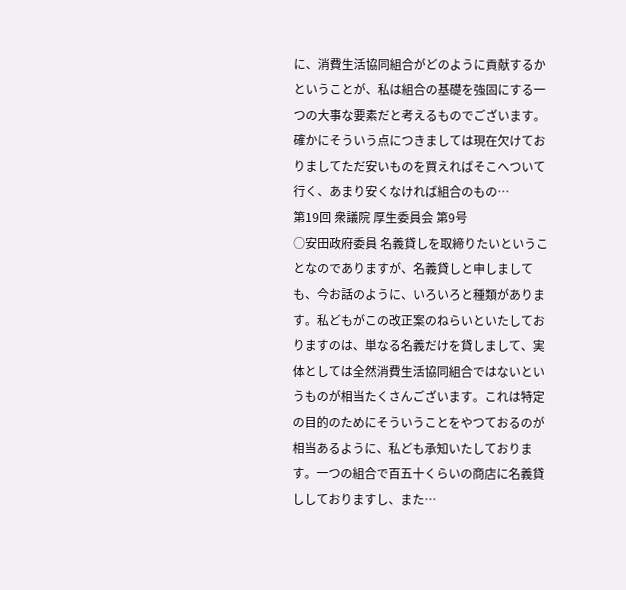に、消費生活協同組合がどのように貢献するかということが、私は組合の基礎を強固にする一つの大事な要素だと考えるものでございます。確かにそういう点につきましては現在欠けておりましてただ安いものを買えればそこへついて行く、あまり安くなければ組合のもの…
第19回 衆議院 厚生委員会 第9号
○安田政府委員 名義貸しを取締りたいということなのでありますが、名義貸しと申しましても、今お話のように、いろいろと種類があります。私どもがこの改正案のねらいといたしておりますのは、単なる名義だけを貸しまして、実体としては全然消費生活協同組合ではないというものが相当たくさんございます。これは特定の目的のためにそういうことをやつておるのが相当あるように、私ども承知いたしております。一つの組合で百五十くらいの商店に名義貸ししておりますし、また…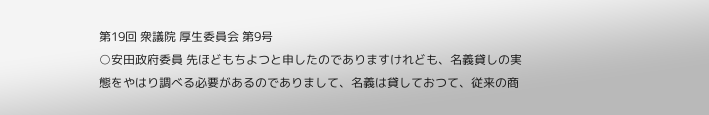第19回 衆議院 厚生委員会 第9号
○安田政府委員 先ほどもちよつと申したのでありますけれども、名義貸しの実態をやはり調べる必要があるのでありまして、名義は貸しておつて、従来の商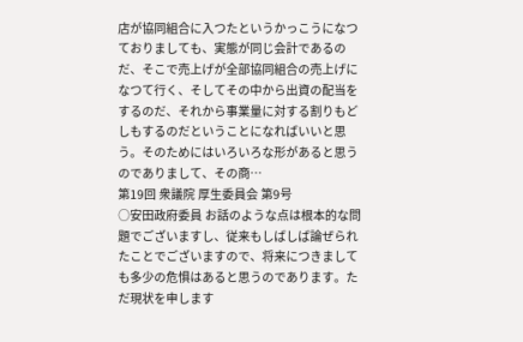店が協同組合に入つたというかっこうになつておりましても、実態が同じ会計であるのだ、そこで売上げが全部協同組合の売上げになつて行く、そしてその中から出資の配当をするのだ、それから事業量に対する割りもどしもするのだということになればいいと思う。そのためにはいろいろな形があると思うのでありまして、その商…
第19回 衆議院 厚生委員会 第9号
○安田政府委員 お話のような点は根本的な問題でございますし、従来もしばしば論ぜられたことでございますので、将来につきましても多少の危惧はあると思うのであります。ただ現状を申します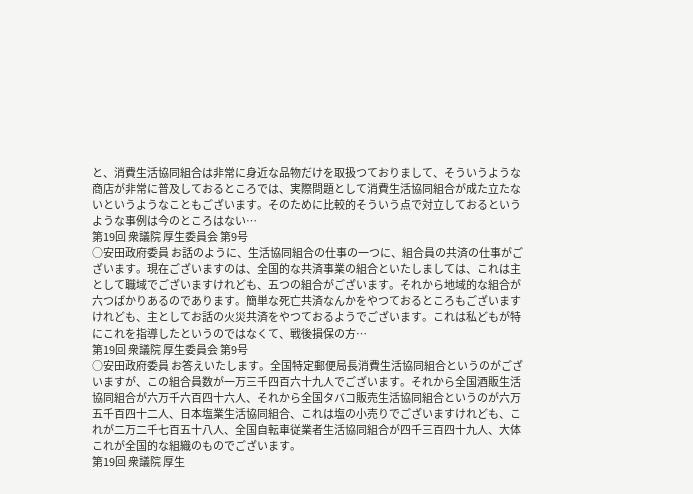と、消費生活協同組合は非常に身近な品物だけを取扱つておりまして、そういうような商店が非常に普及しておるところでは、実際問題として消費生活協同組合が成た立たないというようなこともございます。そのために比較的そういう点で対立しておるというような事例は今のところはない…
第19回 衆議院 厚生委員会 第9号
○安田政府委員 お話のように、生活協同組合の仕事の一つに、組合員の共済の仕事がございます。現在ございますのは、全国的な共済事業の組合といたしましては、これは主として職域でございますけれども、五つの組合がございます。それから地域的な組合が六つばかりあるのであります。簡単な死亡共済なんかをやつておるところもございますけれども、主としてお話の火災共済をやつておるようでございます。これは私どもが特にこれを指導したというのではなくて、戦後損保の方…
第19回 衆議院 厚生委員会 第9号
○安田政府委員 お答えいたします。全国特定郵便局長消費生活協同組合というのがございますが、この組合員数が一万三千四百六十九人でございます。それから全国酒販生活協同組合が六万千六百四十六人、それから全国タバコ販売生活協同組合というのが六万五千百四十二人、日本塩業生活協同組合、これは塩の小売りでございますけれども、これが二万二千七百五十八人、全国自転車従業者生活協同組合が四千三百四十九人、大体これが全国的な組織のものでございます。
第19回 衆議院 厚生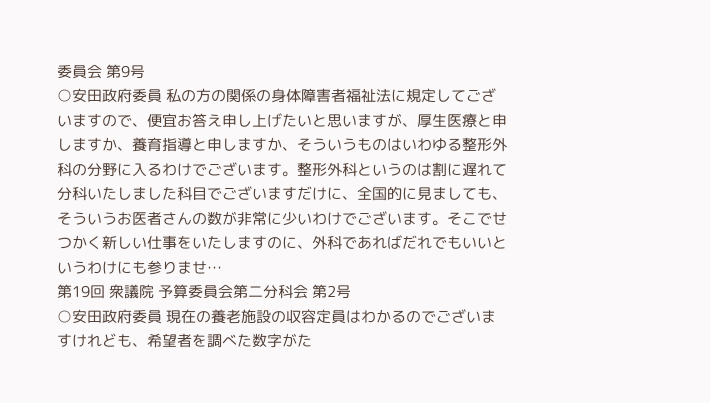委員会 第9号
○安田政府委員 私の方の関係の身体障害者福祉法に規定してございますので、便宜お答え申し上げたいと思いますが、厚生医療と申しますか、養育指導と申しますか、そういうものはいわゆる整形外科の分野に入るわけでございます。整形外科というのは割に遅れて分科いたしました科目でございますだけに、全国的に見ましても、そういうお医者さんの数が非常に少いわけでございます。そこでせつかく新しい仕事をいたしますのに、外科であればだれでもいいというわけにも参りませ…
第19回 衆議院 予算委員会第二分科会 第2号
○安田政府委員 現在の養老施設の収容定員はわかるのでございますけれども、希望者を調べた数字がた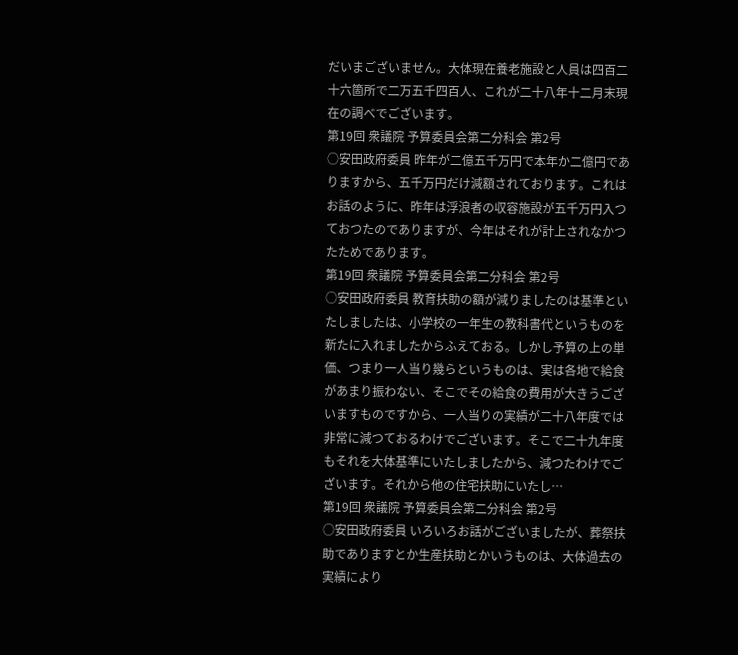だいまございません。大体現在養老施設と人員は四百二十六箇所で二万五千四百人、これが二十八年十二月末現在の調べでございます。
第19回 衆議院 予算委員会第二分科会 第2号
○安田政府委員 昨年が二億五千万円で本年か二億円でありますから、五千万円だけ減額されております。これはお話のように、昨年は浮浪者の収容施設が五千万円入つておつたのでありますが、今年はそれが計上されなかつたためであります。
第19回 衆議院 予算委員会第二分科会 第2号
○安田政府委員 教育扶助の額が減りましたのは基準といたしましたは、小学校の一年生の教科書代というものを新たに入れましたからふえておる。しかし予算の上の単価、つまり一人当り幾らというものは、実は各地で給食があまり振わない、そこでその給食の費用が大きうございますものですから、一人当りの実績が二十八年度では非常に減つておるわけでございます。そこで二十九年度もそれを大体基準にいたしましたから、減つたわけでございます。それから他の住宅扶助にいたし…
第19回 衆議院 予算委員会第二分科会 第2号
○安田政府委員 いろいろお話がございましたが、葬祭扶助でありますとか生産扶助とかいうものは、大体過去の実績により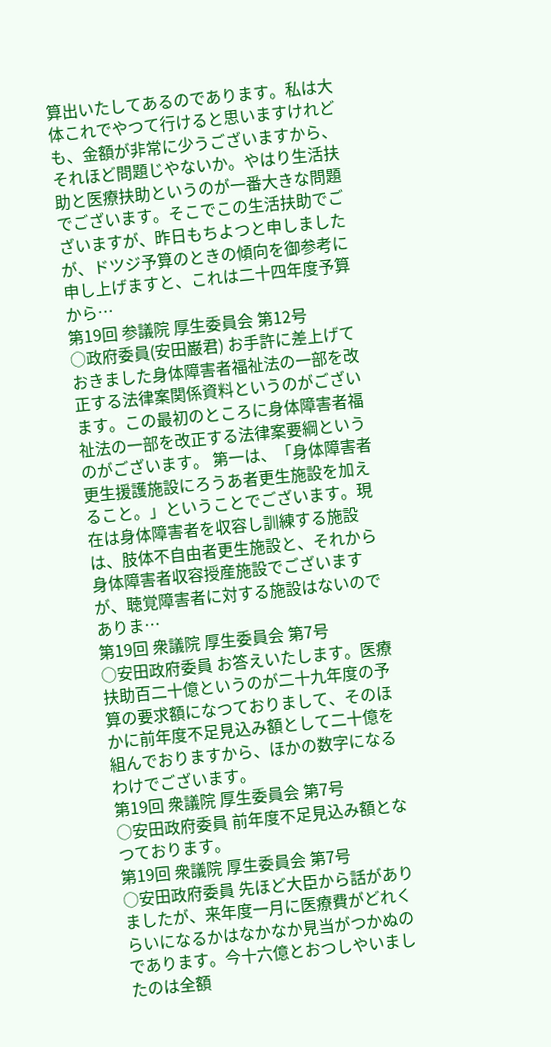算出いたしてあるのであります。私は大体これでやつて行けると思いますけれども、金額が非常に少うございますから、それほど問題じやないか。やはり生活扶助と医療扶助というのが一番大きな問題でございます。そこでこの生活扶助でございますが、昨日もちよつと申しましたが、ドツジ予算のときの傾向を御参考に申し上げますと、これは二十四年度予算から…
第19回 参議院 厚生委員会 第12号
○政府委員(安田巌君) お手許に差上げておきました身体障害者福祉法の一部を改正する法律案関係資料というのがございます。この最初のところに身体障害者福祉法の一部を改正する法律案要綱というのがございます。 第一は、「身体障害者更生援護施設にろうあ者更生施設を加えること。」ということでございます。現在は身体障害者を収容し訓練する施設は、肢体不自由者更生施設と、それから身体障害者収容授産施設でございますが、聴覚障害者に対する施設はないのでありま…
第19回 衆議院 厚生委員会 第7号
○安田政府委員 お答えいたします。医療扶助百二十億というのが二十九年度の予算の要求額になつておりまして、そのほかに前年度不足見込み額として二十億を組んでおりますから、ほかの数字になるわけでございます。
第19回 衆議院 厚生委員会 第7号
○安田政府委員 前年度不足見込み額となつております。
第19回 衆議院 厚生委員会 第7号
○安田政府委員 先ほど大臣から話がありましたが、来年度一月に医療費がどれくらいになるかはなかなか見当がつかぬのであります。今十六億とおつしやいましたのは全額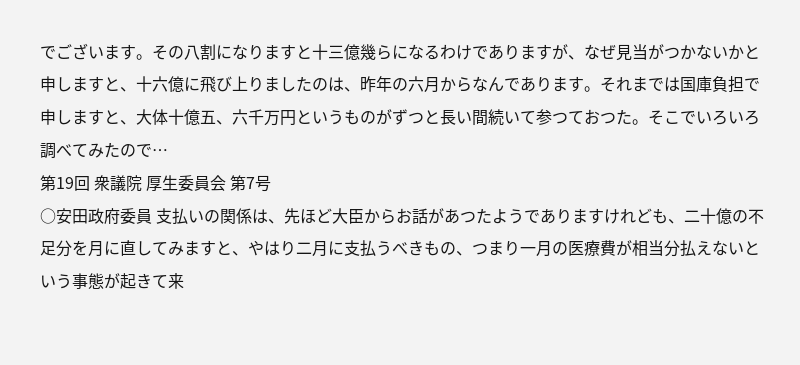でございます。その八割になりますと十三億幾らになるわけでありますが、なぜ見当がつかないかと申しますと、十六億に飛び上りましたのは、昨年の六月からなんであります。それまでは国庫負担で申しますと、大体十億五、六千万円というものがずつと長い間続いて参つておつた。そこでいろいろ調べてみたので…
第19回 衆議院 厚生委員会 第7号
○安田政府委員 支払いの関係は、先ほど大臣からお話があつたようでありますけれども、二十億の不足分を月に直してみますと、やはり二月に支払うべきもの、つまり一月の医療費が相当分払えないという事態が起きて来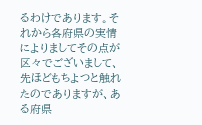るわけであります。それから各府県の実情によりましてその点が区々でございまして、先ほどもちよつと触れたのでありますが、ある府県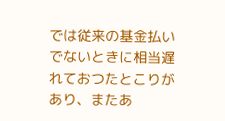では従来の基金払いでないときに相当遅れておつたとこりがあり、またあ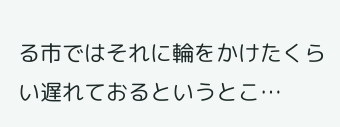る市ではそれに輪をかけたくらい遅れておるというとこ…